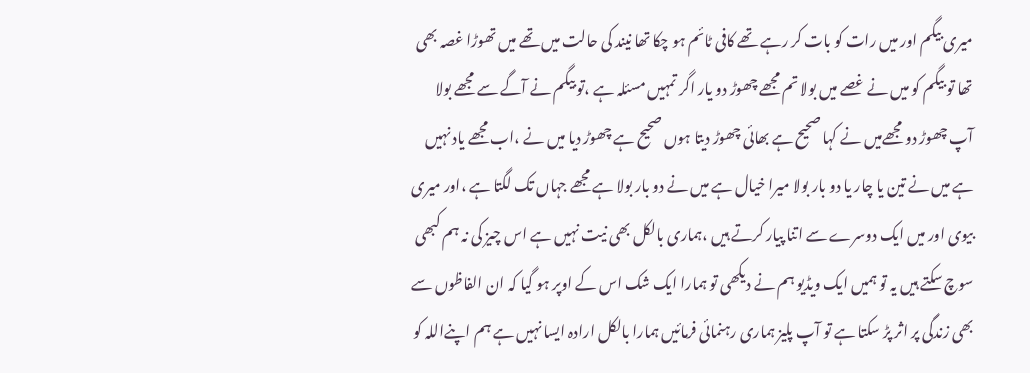میری بیگم اور میں رات کو بات کر رہے تھے کافی ٹائم ہو چکا تھا نیند کی حالت میں تھے میں تھوڑا غصہ بھی تھا تو بیگم کو میں نے غصے میں بولا تم مجھے چھوڑ دو یار اگر تمہیں مسئلہ ہے ،تو بیگم نے آگے سے مجھے بولا آپ چھوڑ دو مجھےمیں نے کہا صحیح ہے بھائی چھوڑ دیتا ہوں صحیح ہے چھوڑ دیا میں نے ،اب مجھے یاد نہیں ہے میں نے تین یا چار یا دو بار بولا میرا خیال ہے میں نے دو بار بولا ہے مجھے جہاں تک لگتا ہے ،اور میری بیوی اور میں ایک دوسرے سے اتنا پیار کرتے ہیں ،ہماری بالکل بھی نیت نہیں ہے اس چیز کی نہ ہم کبھی سوچ سکتے ہیں یہ تو ہمیں ایک ویڈیو ہم نے دیکھی تو ہمارا ایک شک اس کے اوپر ہو گیا کہ ان الفاظوں سے بھی زندگی پر اثر پڑ سکتا ہے تو آپ پلیز ہماری رہنمائی فرمائیں ہمارا بالکل ارادہ ایسا نہیں ہے ہم اپنےاللہ کو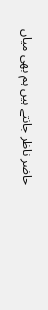حاضر ناظر جانتے ہیں ہم بھی میاں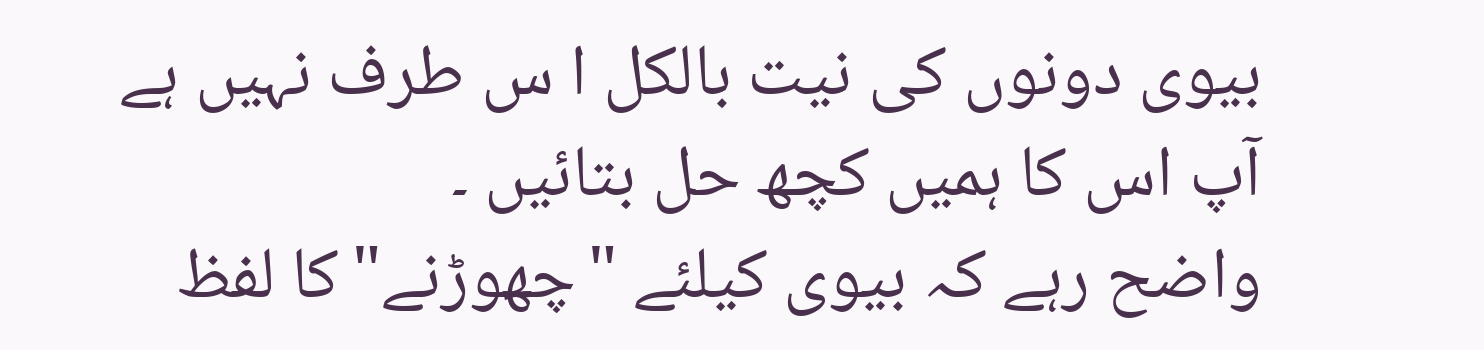بیوی دونوں کی نیت بالکل ا س طرف نہیں ہے آپ اس کا ہمیں کچھ حل بتائیں ۔
واضح رہے کہ بیوی کیلئے "چھوڑنے"کا لفظ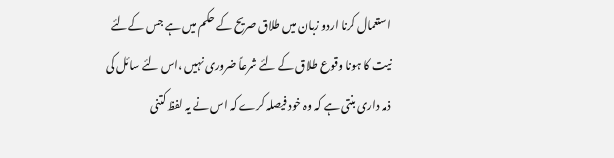استعمال کرنا اردو زبان میں طلاق صریح کے حکم میں ہے جس کےلئے نیت کا ہونا وقوع طلاق کے لئے شرعاً ضروری نہیں ،اس لئے سائل کی ذمہ داری بنتی ہے کہ وہ خود فیصلہ کرے کہ اس نے یہ لفظ کتنی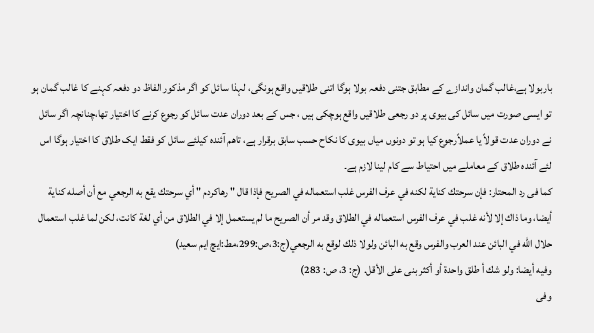باربولا ہے،غالب گمان واندازے کے مطابق جتنی دفعہ بولا ہوگا اتنی طلاقیں واقع ہونگی، لہذا سائل کو اگر مذکور الفاظ دو دفعہ کہنے کا غالب گمان ہو تو ایسی صورت میں سائل کی بیوی پر دو رجعی طلاقیں واقع ہوچکی ہیں ، جس کے بعد دوران عدت سائل کو رجوع کرنے کا اختیار تھا،چنانچہ اگر سائل نے دوران عدت قولاً یا عملاًرجوع کیا ہو تو دونوں میاں بیوی کا نکاح حسب سابق برقرار ہے، تاھم آئندہ کیلئے سائل کو فقط ایک طلاق کا اختیار ہوگا اس لئے آئندہ طلاق کے معاملے میں احتیاط سے کام لینا لازم ہے۔
کما فی رد المحتار: فإن سرحتك كناية لكنه في عرف الفرس غلب استعماله في الصريح فإذا قال " رهاكردم " أي سرحتك يقع به الرجعي مع أن أصله كناية أيضا، وما ذاك إلا لأنه غلب في عرف الفرس استعماله في الطلاق وقد مر أن الصريح ما لم يستعمل إلا في الطلاق من أي لغة كانت، لكن لما غلب استعمال حلال الله في البائن عند العرب والفرس وقع به البائن ولولا ذلك لوقع به الرجعي(ج:3،ص:299،مط:ایچ ایم سعید)
وفيه أيضا: ولو شك أ طلق واحدة أو أكثر بنى على الأقل. (ج: 3، ص: 283)
وفی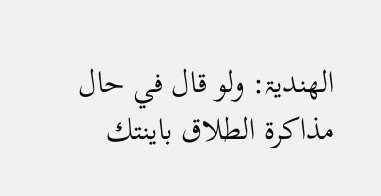الھندیۃ: ولو قال في حال مذاكرة الطلاق باينتك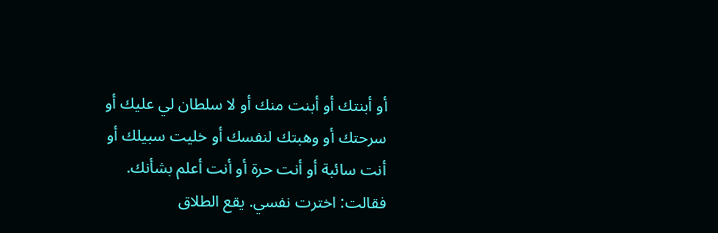أو أبنتك أو أبنت منك أو لا سلطان لي عليك أو سرحتك أو وهبتك لنفسك أو خليت سبيلك أو أنت سائبة أو أنت حرة أو أنت أعلم بشأنك. فقالت: اخترت نفسي. يقع الطلاق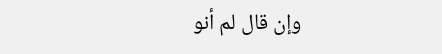وإن قال لم أنو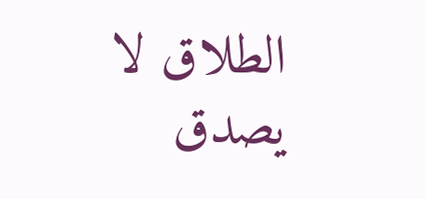الطلاق لا يصدق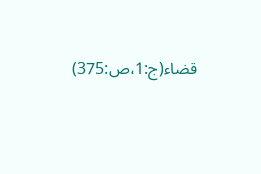قضاء(ج:1،ص:375)